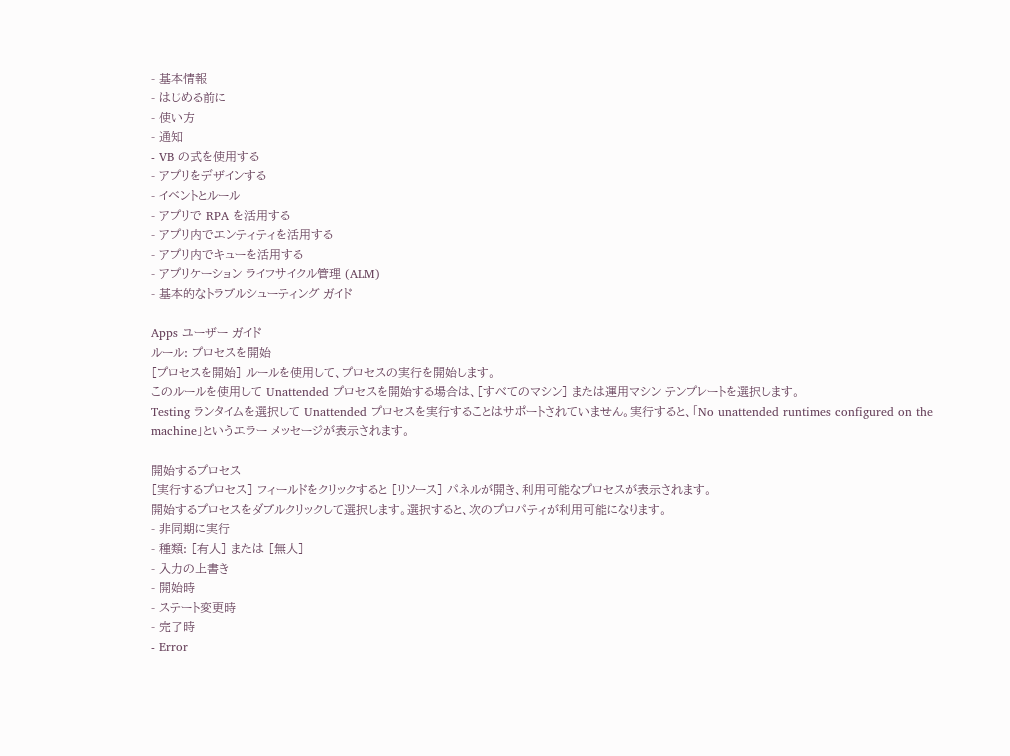- 基本情報
- はじめる前に
- 使い方
- 通知
- VB の式を使用する
- アプリをデザインする
- イベントとルール
- アプリで RPA を活用する
- アプリ内でエンティティを活用する
- アプリ内でキューを活用する
- アプリケーション ライフサイクル管理 (ALM)
- 基本的なトラブルシューティング ガイド

Apps ユーザー ガイド
ルール: プロセスを開始
[プロセスを開始] ルールを使用して、プロセスの実行を開始します。
このルールを使用して Unattended プロセスを開始する場合は、[すべてのマシン] または運用マシン テンプレートを選択します。
Testing ランタイムを選択して Unattended プロセスを実行することはサポートされていません。実行すると、「No unattended runtimes configured on the machine」というエラー メッセージが表示されます。

開始するプロセス
[実行するプロセス] フィールドをクリックすると [リソース] パネルが開き、利用可能なプロセスが表示されます。
開始するプロセスをダブルクリックして選択します。選択すると、次のプロパティが利用可能になります。
- 非同期に実行
- 種類: [有人] または [無人]
- 入力の上書き
- 開始時
- ステート変更時
- 完了時
- Error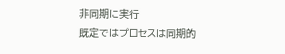非同期に実行
既定ではプロセスは同期的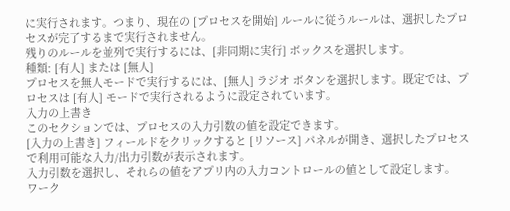に実行されます。つまり、現在の [プロセスを開始] ルールに従うルールは、選択したプロセスが完了するまで実行されません。
残りのルールを並列で実行するには、[非同期に実行] ボックスを選択します。
種類: [有人] または [無人]
プロセスを無人モードで実行するには、[無人] ラジオ ボタンを選択します。既定では、プロセスは [有人] モードで実行されるように設定されています。
入力の上書き
このセクションでは、プロセスの入力引数の値を設定できます。
[入力の上書き] フィールドをクリックすると [リソース] パネルが開き、選択したプロセスで利用可能な入力/出力引数が表示されます。
入力引数を選択し、それらの値をアプリ内の入力コントロールの値として設定します。
ワーク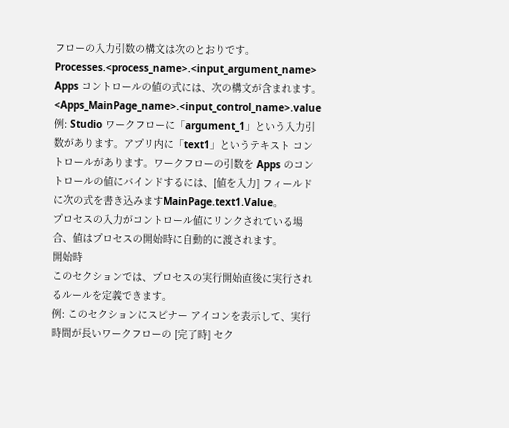フローの入力引数の構文は次のとおりです。
Processes.<process_name>.<input_argument_name>
Apps コントロールの値の式には、次の構文が含まれます。
<Apps_MainPage_name>.<input_control_name>.value
例: Studio ワークフローに「argument_1」という入力引数があります。アプリ内に「text1」というテキスト コントロールがあります。ワークフローの引数を Apps のコントロールの値にバインドするには、[値を入力] フィールドに次の式を書き込みますMainPage.text1.Value。
プロセスの入力がコントロール値にリンクされている場合、値はプロセスの開始時に自動的に渡されます。
開始時
このセクションでは、プロセスの実行開始直後に実行されるルールを定義できます。
例: このセクションにスピナー アイコンを表示して、実行時間が長いワークフローの [完了時] セク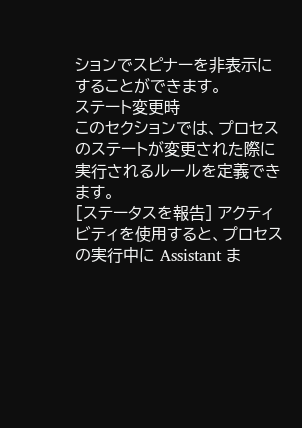ションでスピナーを非表示にすることができます。
ステート変更時
このセクションでは、プロセスのステートが変更された際に実行されるルールを定義できます。
[ステータスを報告] アクティビティを使用すると、プロセスの実行中に Assistant ま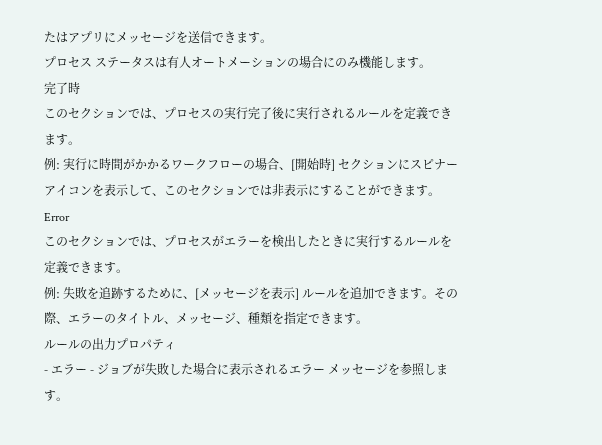たはアプリにメッセージを送信できます。
プロセス ステータスは有人オートメーションの場合にのみ機能します。
完了時
このセクションでは、プロセスの実行完了後に実行されるルールを定義できます。
例: 実行に時間がかかるワークフローの場合、[開始時] セクションにスピナー アイコンを表示して、このセクションでは非表示にすることができます。
Error
このセクションでは、プロセスがエラーを検出したときに実行するルールを定義できます。
例: 失敗を追跡するために、[メッセージを表示] ルールを追加できます。その際、エラーのタイトル、メッセージ、種類を指定できます。
ルールの出力プロパティ
- エラー - ジョブが失敗した場合に表示されるエラー メッセージを参照します。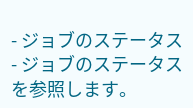- ジョブのステータス - ジョブのステータスを参照します。